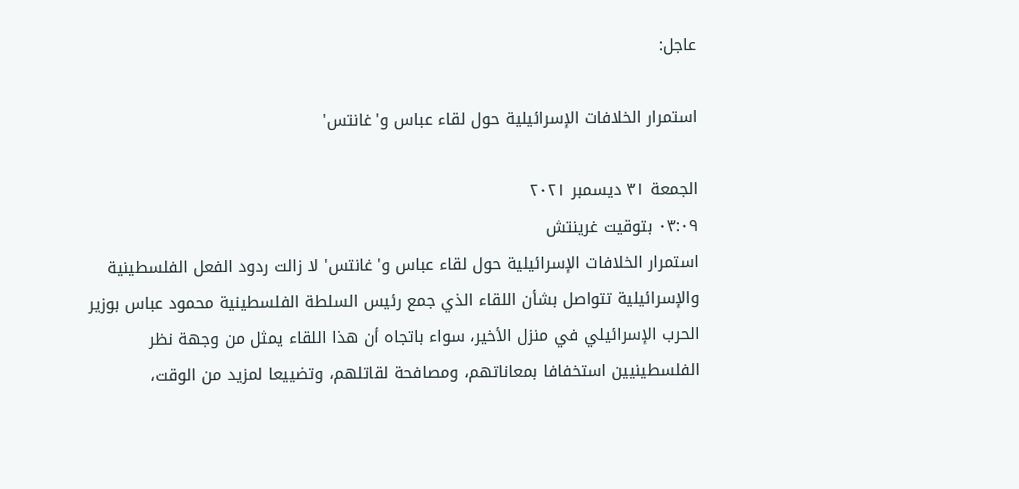عاجل:

استمرار الخلافات الإسرائيلية حول لقاء عباس و'غانتس'

الجمعة ٣١ ديسمبر ٢٠٢١
٠٣:٠٩ بتوقيت غرينتش
استمرار الخلافات الإسرائيلية حول لقاء عباس و'غانتس' لا زالت ردود الفعل الفلسطينية والإسرائيلية تتواصل بشأن اللقاء الذي جمع رئيس السلطة الفلسطينية محمود عباس بوزير الحرب الإسرائيلي في منزل الأخير، سواء باتجاه أن هذا اللقاء يمثل من وجهة نظر الفلسطينيين استخفافا بمعاناتهم، ومصافحة لقاتلهم، وتضييعا لمزيد من الوقت،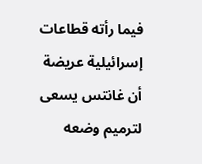فيما رأته قطاعات إسرائيلية عريضة أن غانتس يسعى لترميم وضعه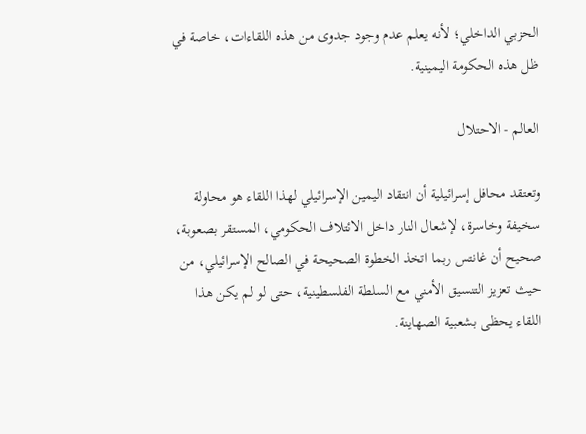الحزبي الداخلي؛ لأنه يعلم عدم وجود جدوى من هذه اللقاءات، خاصة في ظل هذه الحكومة اليمينية.

العالم - الاحتلال

وتعتقد محافل إسرائيلية أن انتقاد اليمين الإسرائيلي لهذا اللقاء هو محاولة سخيفة وخاسرة، لإشعال النار داخل الائتلاف الحكومي، المستقر بصعوبة، صحيح أن غانتس ربما اتخذ الخطوة الصحيحة في الصالح الإسرائيلي، من حيث تعزيز التنسيق الأمني مع السلطة الفلسطينية، حتى لو لم يكن هذا اللقاء يحظى بشعبية الصهاينة.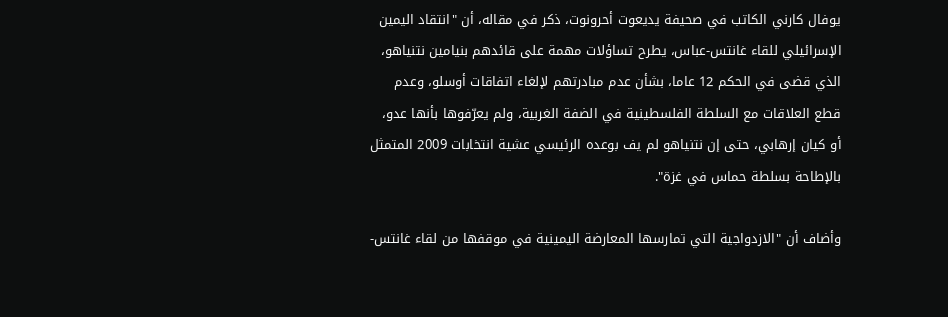يوفال كارني الكاتب في صحيفة يديعوت أحرونوت، ذكر في مقاله، أن "انتقاد اليمين الإسرائيلي للقاء غانتس-عباس، يطرح تساؤلات مهمة على قائدهم بنيامين نتنياهو، الذي قضى في الحكم 12 عاما، بشأن عدم مبادرتهم لإلغاء اتفاقات أوسلو، وعدم قطع العلاقات مع السلطة الفلسطينية في الضفة الغربية، ولم يعرّفوها بأنها عدو، أو كيان إرهابي، حتى إن نتنياهو لم يف بوعده الرئيسي عشية انتخابات 2009 المتمثل بالإطاحة بسلطة حماس في غزة".

وأضاف أن "الازدواجية التي تمارسها المعارضة اليمينية في موقفها من لقاء غانتس-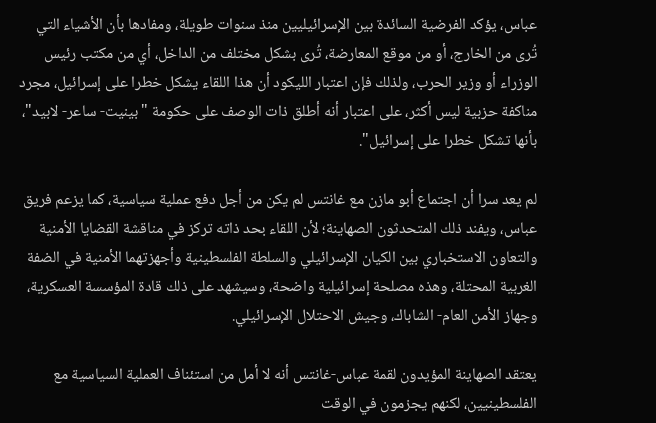عباس، يؤكد الفرضية السائدة بين الإسرائيليين منذ سنوات طويلة، ومفادها بأن الأشياء التي تُرى من الخارج، أو من موقع المعارضة، تُرى بشكل مختلف من الداخل، أي من مكتب رئيس الوزراء أو وزير الحرب، ولذلك فإن اعتبار الليكود أن هذا اللقاء يشكل خطرا على إسرائيل، مجرد مناكفة حزبية ليس أكثر، على اعتبار أنه أطلق ذات الوصف على حكومة "بينيت- ساعر- لابيد"، بأنها تشكل خطرا على إسرائيل".

لم يعد سرا أن اجتماع أبو مازن مع غانتس لم يكن من أجل دفع عملية سياسية، كما يزعم فريق عباس، ويفند ذلك المتحدثون الصهاينة؛ لأن اللقاء بحد ذاته تركز في مناقشة القضايا الأمنية والتعاون الاستخباري بين الكيان الإسرائيلي والسلطة الفلسطينية وأجهزتهما الأمنية في الضفة الغربية المحتلة، وهذه مصلحة إسرائيلية واضحة، وسيشهد على ذلك قادة المؤسسة العسكرية، وجهاز الأمن العام- الشاباك، وجيش الاحتلال الإسرائيلي.

يعتقد الصهاينة المؤيدون لقمة عباس-غانتس أنه لا أمل من استئناف العملية السياسية مع الفلسطينيين، لكنهم يجزمون في الوقت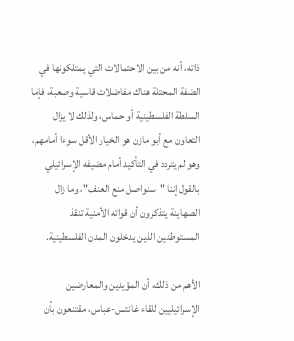ذاته، أنه من بين الاحتمالات التي يمتلكونها في الضفة المحتلة هناك مفاضلات قاسية وصعبة، فإما السلطة الفلسطينية أو حماس، ولذلك لا يزال التعاون مع أبو مازن هو الخيار الأقل سوءا أمامهم، وهو لم يتردد في التأكيد أمام مضيفه الإسرائيلي بالقول إننا "سنواصل منع العنف"، وما زال الصهاينة يتذكرون أن قواته الأمنية تنقذ المستوطنين الذين يدخلون المدن الفلسطينية.

الأهم من ذلك، أن المؤيدين والمعارضين الإسرائيليين للقاء غانتس-عباس، مقتنعون بأن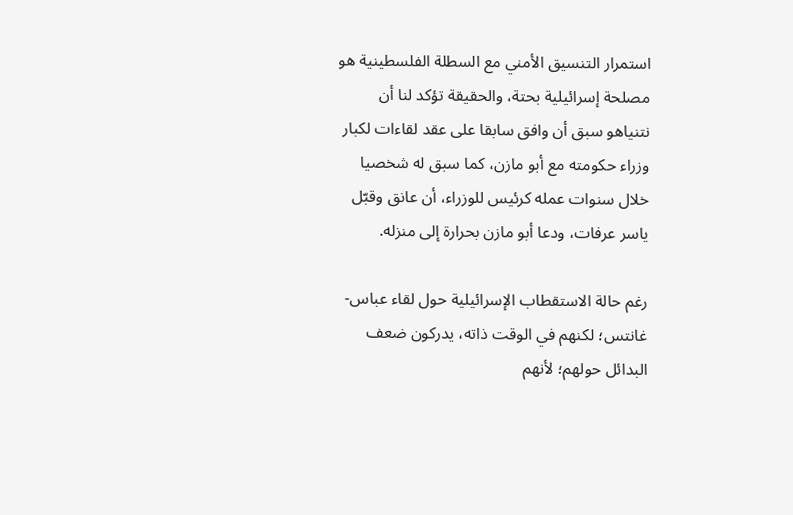استمرار التنسيق الأمني مع السطلة الفلسطينية هو مصلحة إسرائيلية بحتة، والحقيقة تؤكد لنا أن نتنياهو سبق أن وافق سابقا على عقد لقاءات لكبار وزراء حكومته مع أبو مازن، كما سبق له شخصيا خلال سنوات عمله كرئيس للوزراء، أن عانق وقبّل ياسر عرفات، ودعا أبو مازن بحرارة إلى منزله.

رغم حالة الاستقطاب الإسرائيلية حول لقاء عباس-غانتس؛ لكنهم في الوقت ذاته، يدركون ضعف البدائل حولهم؛ لأنهم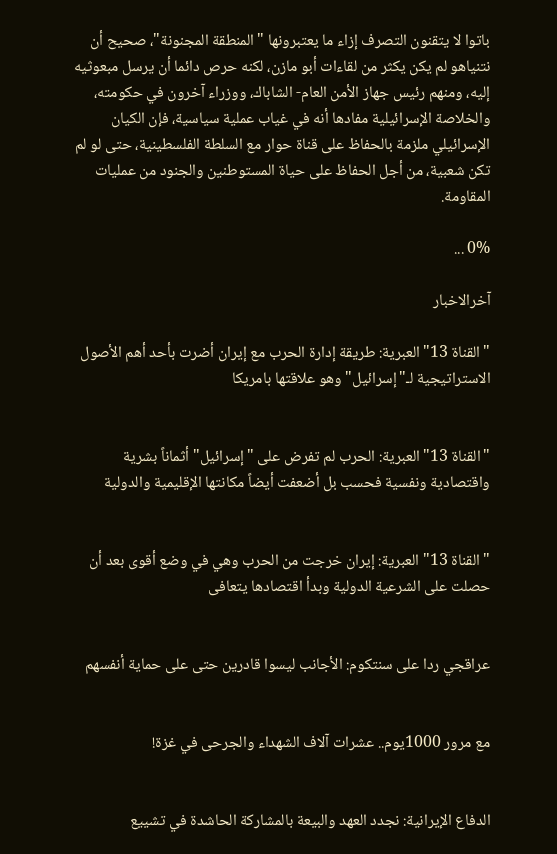باتوا لا يتقنون التصرف إزاء ما يعتبرونها "المنطقة المجنونة"، صحيح أن نتنياهو لم يكن يكثر من لقاءات أبو مازن، لكنه حرص دائما أن يرسل مبعوثيه إليه، ومنهم رئيس جهاز الأمن العام- الشاباك، ووزراء آخرون في حكومته، والخلاصة الإسرائيلية مفادها أنه في غياب عملية سياسية، فإن الكيان الإسرائيلي ملزمة بالحفاظ على قناة حوار مع السلطة الفلسطينية، حتى لو لم تكن شعبية، من أجل الحفاظ على حياة المستوطنين والجنود من عمليات المقاومة.

0% ...

آخرالاخبار

"القناة 13" العبرية: طريقة إدارة الحرب مع إيران أضرت بأحد أهم الأصول الاستراتيجية لـ"إسرائيل" وهو علاقتها بامريكا


"القناة 13" العبرية: الحرب لم تفرض على "إسرائيل" أثماناً بشرية واقتصادية ونفسية فحسب بل أضعفت أيضاً مكانتها الإقليمية والدولية


"القناة 13" العبرية: إيران خرجت من الحرب وهي في وضع أقوى بعد أن حصلت على الشرعية الدولية وبدأ اقتصادها يتعافى


عراقجي ردا على سنتكوم: الأجانب ليسوا قادرين حتى على حماية أنفسهم


مع مرور 1000يوم.. عشرات آلاف الشهداء والجرحى في غزة!


الدفاع الإيرانية: نجدد العهد والبيعة بالمشاركة الحاشدة في تشييع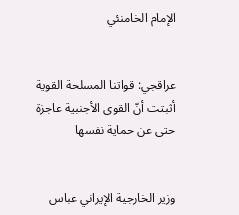الإمام الخامنئي


عراقجي: قواتنا المسلحة القوية أثبتت أنّ القوى الأجنبية عاجزة حتى عن حماية نفسها


وزير الخارجية الإيراني عباس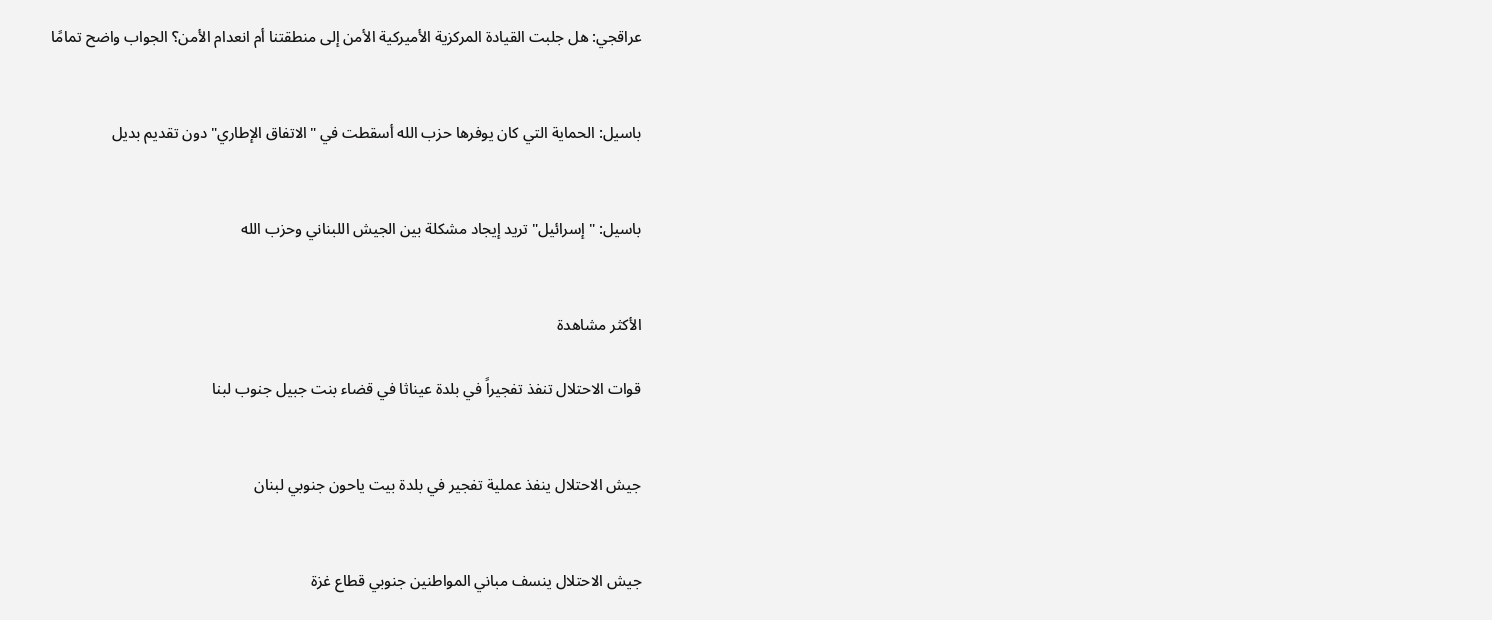عراقجي: هل جلبت القيادة المركزية الأميركية الأمن إلى منطقتنا أم انعدام الأمن؟ الجواب واضح تمامًا


باسيل: الحماية التي كان يوفرها حزب الله أسقطت في "الاتفاق الإطاري" دون تقديم بديل


باسيل: "إسرائيل" تريد إيجاد مشكلة بين الجيش اللبناني وحزب الله


الأكثر مشاهدة

قوات الاحتلال تنفذ تفجيراً في بلدة عيناثا في قضاء بنت جبيل جنوب لبنا


جيش الاحتلال ينفذ عملية تفجير في بلدة بيت ياحون جنوبي لبنان


جيش الاحتلال ينسف مباني المواطنين جنوبي قطاع غزة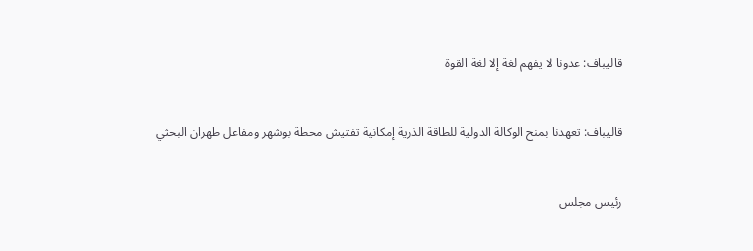قاليباف: عدونا لا يفهم لغة إلا لغة القوة


قاليباف: تعهدنا بمنح الوكالة الدولية للطاقة الذرية إمكانية تفتيش محطة بوشهر ومفاعل طهران البحثي


رئيس مجلس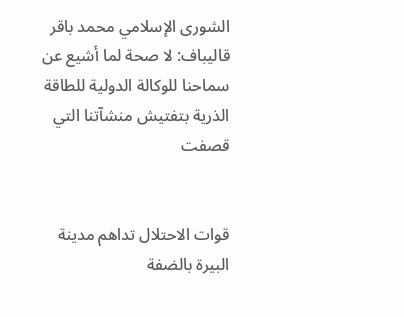الشورى الإسلامي محمد باقر قاليباف: لا صحة لما أشيع عن سماحنا للوكالة الدولية للطاقة الذرية بتفتيش منشآتنا التي قصفت


قوات الاحتلال تداهم مدينة البيرة بالضفة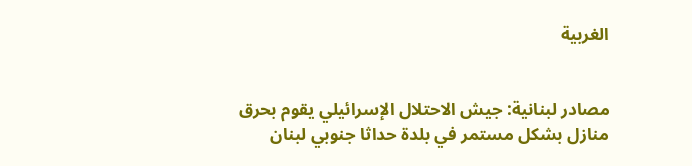الغربية


مصادر لبنانية: جيش الاحتلال الإسرائيلي يقوم بحرق منازل بشكل مستمر في بلدة حداثا جنوبي لبنان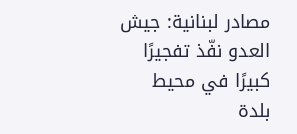مصادر لبنانية: جيش العدو نفّذ تفجيرًا كبيرًا في محيط بلدة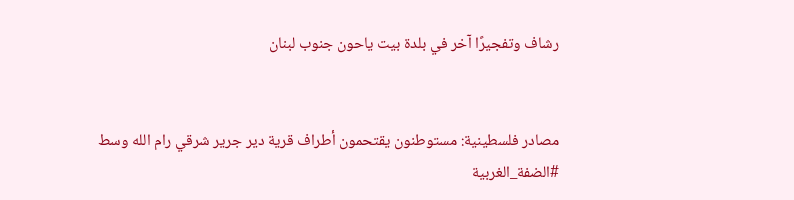رشاف وتفجيرًا آخر في بلدة بيت ياحون جنوب لبنان


مصادر فلسطينية: مستوطنون يقتحمون أطراف قرية دير جرير شرقي رام الله وسط #الضفة_الغربية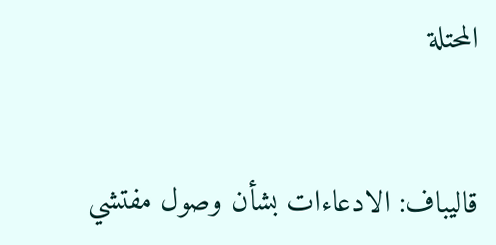المحتلة


قاليباف: الادعاءات بشأن وصول مفتشي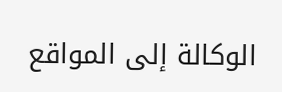الوكالة إلى المواقع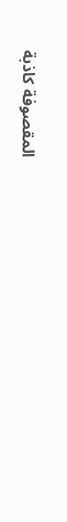المقصوفة كاذبة